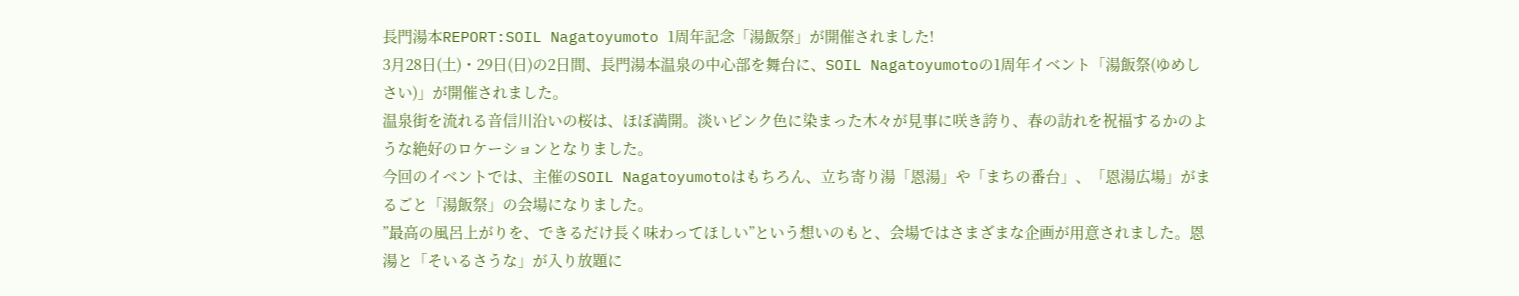長門湯本REPORT:SOIL Nagatoyumoto 1周年記念「湯飯祭」が開催されました!
3月28日(土)・29日(日)の2日間、長門湯本温泉の中心部を舞台に、SOIL Nagatoyumotoの1周年イベント「湯飯祭(ゆめしさい)」が開催されました。
温泉街を流れる音信川沿いの桜は、ほぼ満開。淡いピンク色に染まった木々が見事に咲き誇り、春の訪れを祝福するかのような絶好のロケーションとなりました。
今回のイベントでは、主催のSOIL Nagatoyumotoはもちろん、立ち寄り湯「恩湯」や「まちの番台」、「恩湯広場」がまるごと「湯飯祭」の会場になりました。
”最高の風呂上がりを、できるだけ長く味わってほしい”という想いのもと、会場ではさまざまな企画が用意されました。恩湯と「そいるさうな」が入り放題に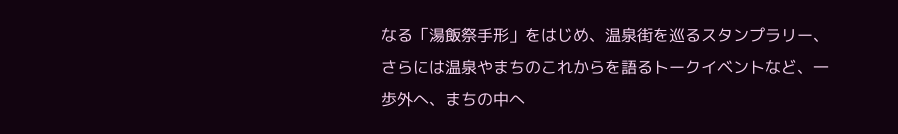なる「湯飯祭手形」をはじめ、温泉街を巡るスタンプラリー、さらには温泉やまちのこれからを語るトークイベントなど、一歩外へ、まちの中へ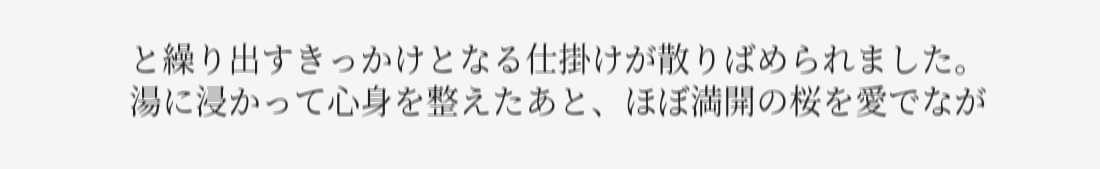と繰り出すきっかけとなる仕掛けが散りばめられました。
湯に浸かって心身を整えたあと、ほぼ満開の桜を愛でなが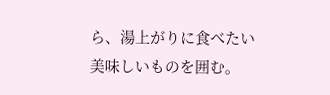ら、湯上がりに食べたい美味しいものを囲む。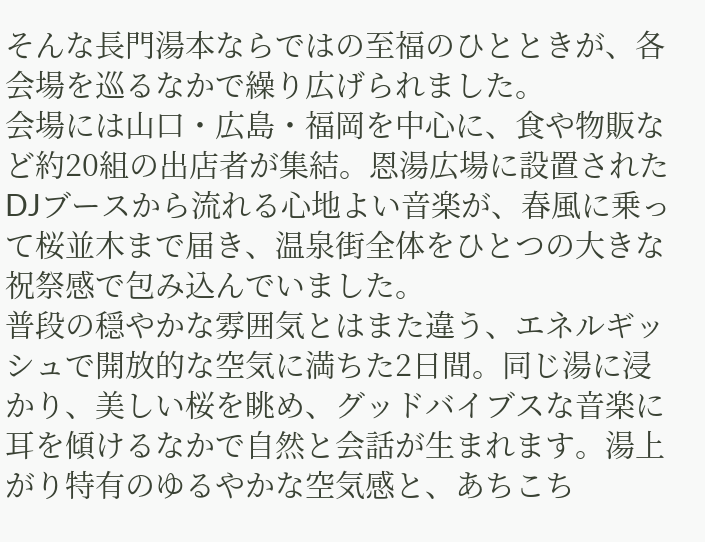そんな長門湯本ならではの至福のひとときが、各会場を巡るなかで繰り広げられました。
会場には山口・広島・福岡を中心に、食や物販など約20組の出店者が集結。恩湯広場に設置されたDJブースから流れる心地よい音楽が、春風に乗って桜並木まで届き、温泉街全体をひとつの大きな祝祭感で包み込んでいました。
普段の穏やかな雰囲気とはまた違う、エネルギッシュで開放的な空気に満ちた2日間。同じ湯に浸かり、美しい桜を眺め、グッドバイブスな音楽に耳を傾けるなかで自然と会話が生まれます。湯上がり特有のゆるやかな空気感と、あちこち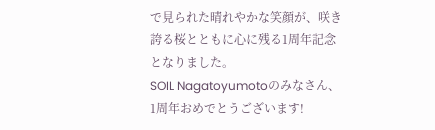で見られた晴れやかな笑顔が、咲き誇る桜とともに心に残る1周年記念となりました。
SOIL Nagatoyumotoのみなさん、1周年おめでとうございます!